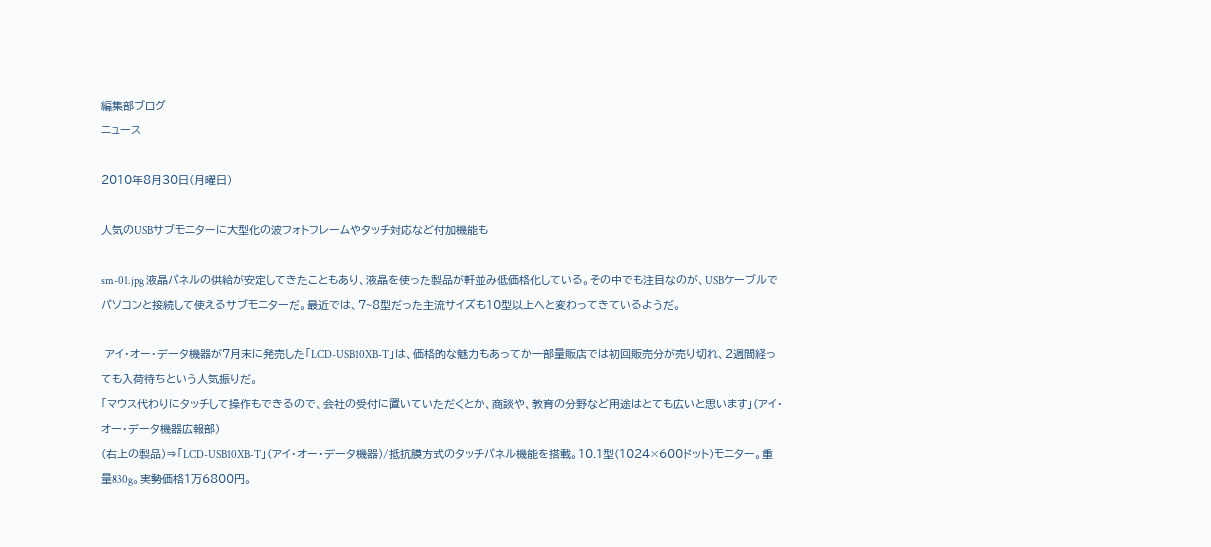編集部ブログ
ニュース

2010年8月30日(月曜日)

人気のUSBサブモニターに大型化の波フォトフレームやタッチ対応など付加機能も

sm-01.jpg 液晶パネルの供給が安定してきたこともあり、液晶を使った製品が軒並み低価格化している。その中でも注目なのが、USBケーブルでパソコンと接続して使えるサブモニターだ。最近では、7~8型だった主流サイズも10型以上へと変わってきているようだ。

 アイ・オー・データ機器が7月末に発売した「LCD-USB10XB-T」は、価格的な魅力もあってか一部量販店では初回販売分が売り切れ、2週間経っても入荷待ちという人気振りだ。
「マウス代わりにタッチして操作もできるので、会社の受付に置いていただくとか、商談や、教育の分野など用途はとても広いと思います」(アイ・オー・データ機器広報部)
(右上の製品)⇒「LCD-USB10XB-T」(アイ・オー・データ機器)/抵抗膜方式のタッチパネル機能を搭載。10.1型(1024×600ドット)モニター。重量830g。実勢価格1万6800円。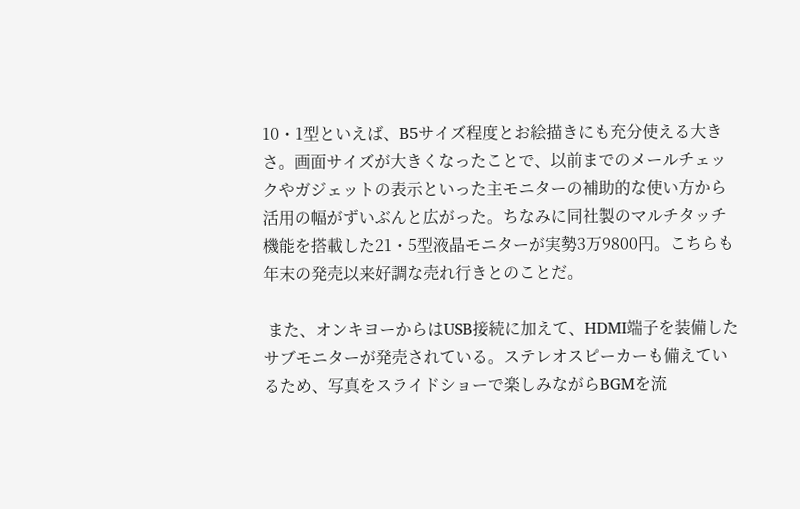10・1型といえば、B5サイズ程度とお絵描きにも充分使える大きさ。画面サイズが大きくなったことで、以前までのメールチェックやガジェットの表示といった主モニターの補助的な使い方から活用の幅がずいぶんと広がった。ちなみに同社製のマルチタッチ機能を搭載した21・5型液晶モニターが実勢3万9800円。こちらも年末の発売以来好調な売れ行きとのことだ。

 また、オンキヨーからはUSB接続に加えて、HDMI端子を装備したサブモニターが発売されている。ステレオスピーカーも備えているため、写真をスライドショーで楽しみながらBGMを流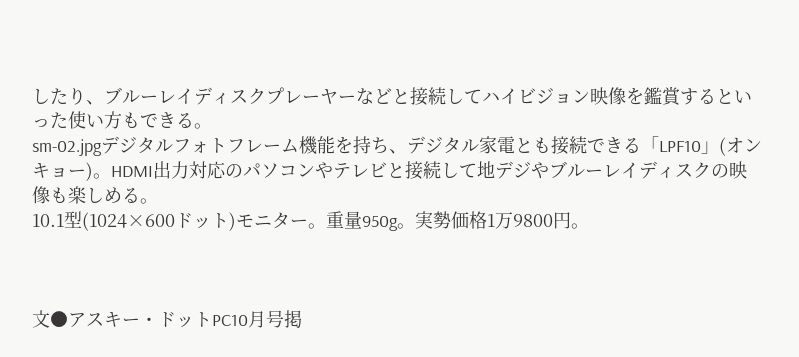したり、ブルーレイディスクプレーヤーなどと接続してハイビジョン映像を鑑賞するといった使い方もできる。
sm-02.jpgデジタルフォトフレーム機能を持ち、デジタル家電とも接続できる「LPF10」(オンキョー)。HDMI出力対応のパソコンやテレビと接続して地デジやブルーレイディスクの映像も楽しめる。
10.1型(1024×600ドット)モニター。重量950g。実勢価格1万9800円。



文●アスキー・ドットPC10月号掲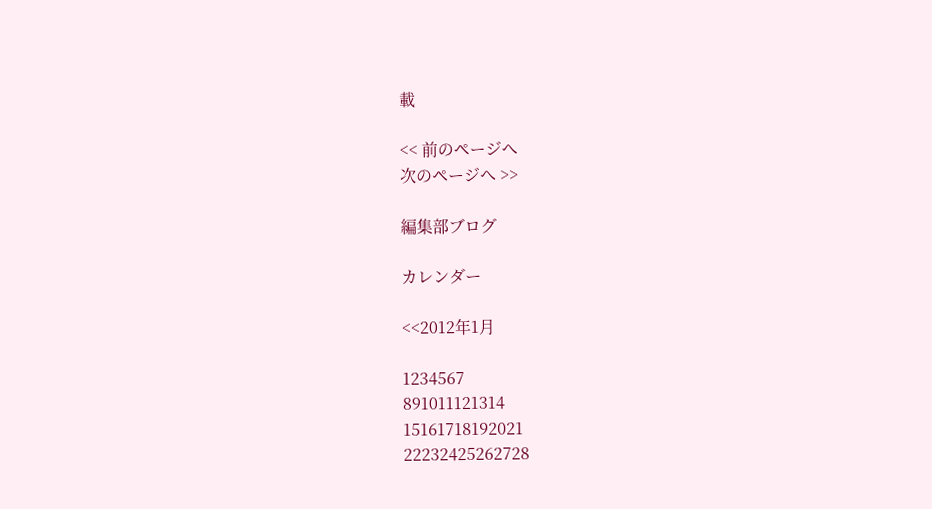載

<< 前のページへ
次のページへ >>

編集部ブログ

カレンダー

<<2012年1月

1234567
891011121314
15161718192021
22232425262728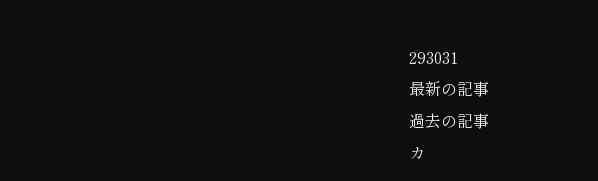293031
最新の記事
過去の記事
カ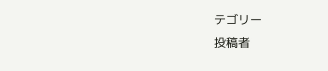テゴリー
投稿者